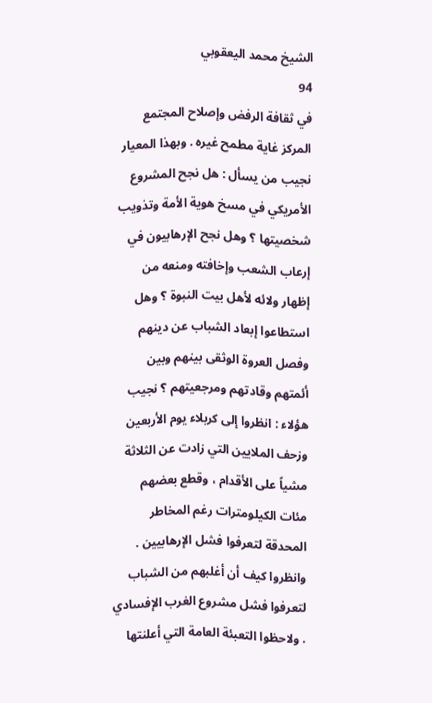الشيخ محمد اليعقوبي
94
في ثقافة الرفض وإصلاح المجتمع
المركز غاية مطمح غيره . وبهذا المعيار نجيب من يسأل : هل نجح المشروع الأمريكي في مسخ هوية الأمة وتذويب شخصيتها ؟ وهل نجح الإرهابيون في إرعاب الشعب وإخافته ومنعه من إظهار ولائه لأهل بيت النبوة ؟ وهل استطاعوا إبعاد الشباب عن دينهم وفصل العروة الوثقى بينهم وبين أئمتهم وقادتهم ومرجعيتهم ؟ نجيب هؤلاء : انظروا إلى كربلاء يوم الأربعين وزحف الملايين التي زادت عن الثلاثة مشياً على الأقدام ، وقطع بعضهم مئات الكيلومترات رغم المخاطر المحدقة لتعرفوا فشل الإرهابيين . وانظروا كيف أن أغلبهم من الشباب لتعرفوا فشل مشروع الغرب الإفسادي . ولاحظوا التعبئة العامة التي أعلنتها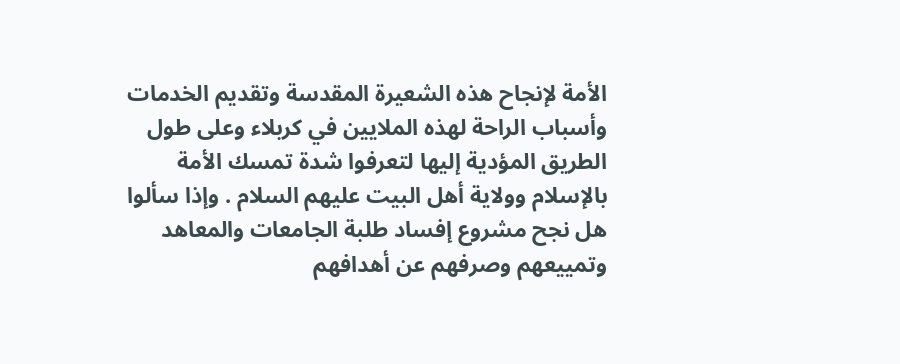الأمة لإنجاح هذه الشعيرة المقدسة وتقديم الخدمات وأسباب الراحة لهذه الملايين في كربلاء وعلى طول الطريق المؤدية إليها لتعرفوا شدة تمسك الأمة بالإسلام وولاية أهل البيت عليهم السلام . وإذا سألوا هل نجح مشروع إفساد طلبة الجامعات والمعاهد وتمييعهم وصرفهم عن أهدافهم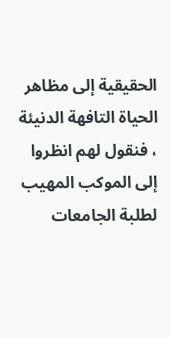الحقيقية إلى مظاهر الحياة التافهة الدنيئة ، فنقول لهم انظروا إلى الموكب المهيب لطلبة الجامعات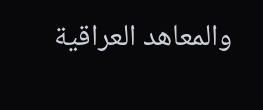والمعاهد العراقية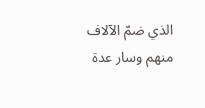الذي ضمّ الآلاف منهم وسار عدة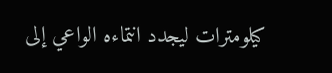كيلومترات ليجدد انتماءه الواعي إلى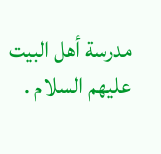مدرسة أهل البيت عليهم السلام .